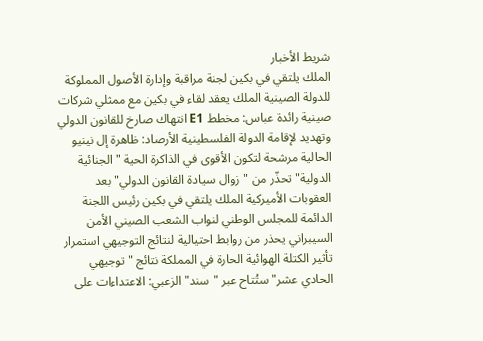شريط الأخبار
الملك يلتقي في بكين لجنة مراقبة وإدارة الأصول المملوكة للدولة الصينية الملك يعقد لقاء في بكين مع ممثلي شركات صينية رائدة عباس: مخطط E1 انتهاك صارخ للقانون الدولي وتهديد لإقامة الدولة الفلسطينية الأرصاد: ظاهرة إل نينيو الحالية مرشحة لتكون الأقوى في الذاكرة الحية "الجنائية الدولية" تحذّر من "زوال سيادة القانون الدولي" بعد العقوبات الأميركية الملك يلتقي في بكين رئيس اللجنة الدائمة للمجلس الوطني لنواب الشعب الصيني الأمن السيبراني يحذر من روابط احتيالية لنتائج التوجيهي استمرار تأثير الكتلة الهوائية الحارة في المملكة نتائج "توجيهي الحادي عشر" ستُتاح عبر "سند" الزعبي: الاعتداءات على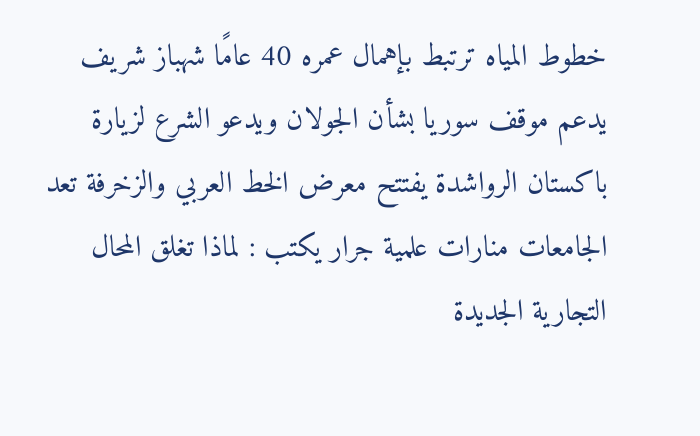خطوط المياه ترتبط بإهمال عمره 40 عامًا شهباز شريف يدعم موقف سوريا بشأن الجولان ويدعو الشرع لزيارة باكستان الرواشدة يفتتح معرض الخط العربي والزخرفة تعد الجامعات منارات علمية جرار يكتب : لماذا تغلق المحال التجارية الجديدة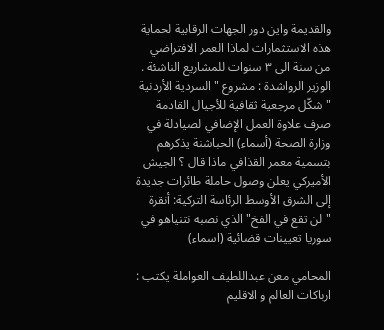والقديمة واين دور الجهات الرقابية لحماية هذه الاستثمارات لماذا العمر الافتراضي من سنة الى ٣ سنوات للمشاريع الناشئة . الوزير الرواشدة : مشروع " السردية الأردنية " شكّل مرجعية ثقافية للأجيال القادمة صرف علاوة العمل الإضافي لصيادلة في وزارة الصحة (أسماء) الحباشنة يذكرهم بتسمية معمر القذافي ماذا قال ؟ الجيش الأميركي يعلن وصول حاملة طائرات جديدة إلى الشرق الأوسط الرئاسة التركية: أنقرة "لن تقع في الفخ" الذي نصبه نتنياهو في سوريا تعيينات قضائية (اسماء)

المحامي معن عبداللطيف العواملة يكتب : ارباكات العالم و الاقليم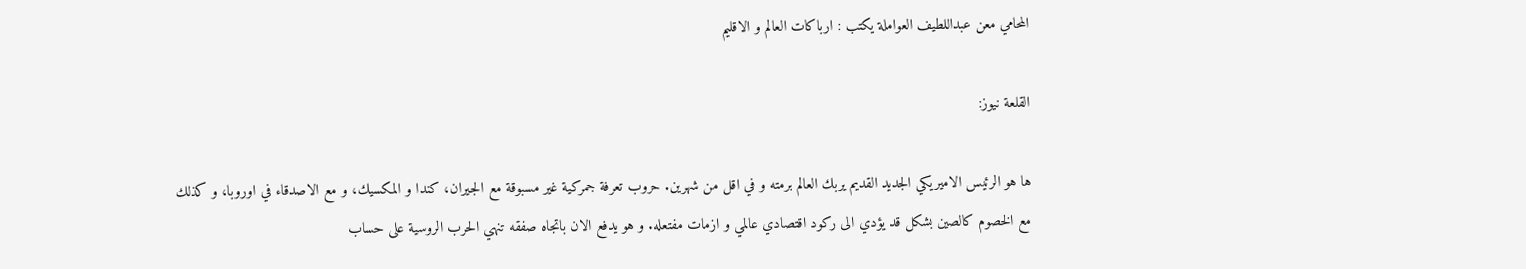المحامي معن عبداللطيف العواملة يكتب : ارباكات العالم و الاقليم

القلعة نيوز:

ها هو الرئيس الاميريكي الجديد القديم يربك العالم برمته و في اقل من شهرين. حروب تعرفة جمركية غير مسبوقة مع الجيران، كندا و المكسيك، و مع الاصدقاء في اوروبا، و كذلك مع الخصوم كالصين بشكل قد يؤدي الى ركود اقتصادي عالمي و ازمات مفتعله. و هو يدفع الان باتجاه صفقه تنهي الحرب الروسية على حساب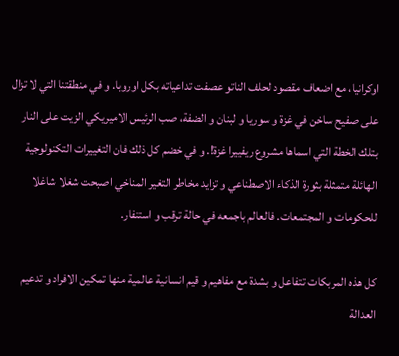اوكرانيا، مع اضعاف مقصود لحلف الناتو عصفت تداعياته بكل اوروبا. و في منطقتنا التي لا تزال على صفيح ساخن في غزة و سوريا و لبنان و الضفة، صب الرئيس الاميريكي الزيت على النار بتلك الخطة التي اسماها مشروع ريفييرا غزة!. و في خضم كل ذلك فان التغييرات التكنولوجية الهائلة متمثلة بثورة الذكاء الاصطناعي و تزايد مخاطر التغير المناخي اصبحت شغلا شاغلا للحكومات و المجتمعات. فالعالم باجمعه في حالة ترقب و استنفار.

كل هذه المربكات تتفاعل و بشدة مع مفاهيم و قيم انسانية عالمية منها تمكين الافراد و تدعيم العدالة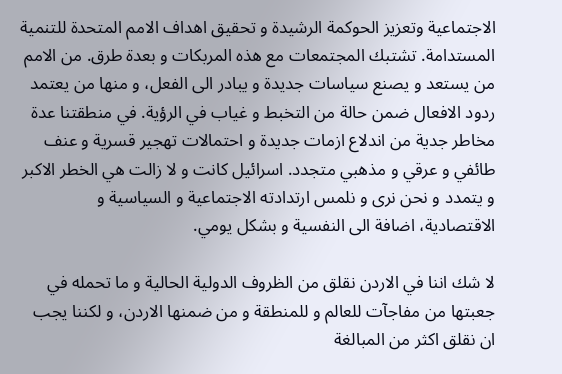الاجتماعية وتعزيز الحوكمة الرشيدة و تحقيق اهداف الامم المتحدة للتنمية المستدامة. تشتبك المجتمعات مع هذه المربكات و بعدة طرق. من الامم من يستعد و يصنع سياسات جديدة و يبادر الى الفعل، و منها من يعتمد ردود الافعال ضمن حالة من التخبط و غياب في الرؤية. في منطقتنا عدة مخاطر جدية من اندلاع ازمات جديدة و احتمالات تهجير قسرية و عنف طائفي و عرقي و مذهبي متجدد. اسرائيل كانت و لا زالت هي الخطر الاكبر و يتمدد و نحن نرى و نلمس ارتدادته الاجتماعية و السياسية و الاقتصادية، اضافة الى النفسية و بشكل يومي.

لا شك اننا في الاردن نقلق من الظروف الدولية الحالية و ما تحمله في جعبتها من مفاجآت للعالم و للمنطقة و من ضمنها الاردن، و لكننا يجب ان نقلق اكثر من المبالغة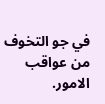في جو التخوف من عواقب الامور.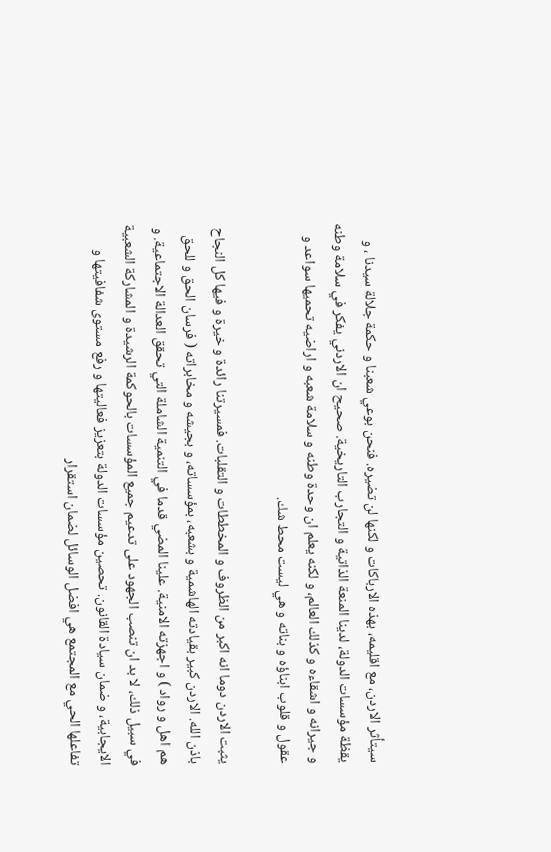سيتأثر الاردن، مع اقليمه، بهذه الارباكات و لكنها لن تضيره. فنحن بوعي شعبنا و حكمة جلالة سيدنا ، و يقظة مؤسسات الدولة، لدينا المنعة الذاتية و التجارب التاريخية. صحيح ان الاردني يفكر في سلامة وطنه و جيرانه و اشقاءه و كذلك العالم، و لكنه يعلم ان وحدة وطنه و سلامة شعبه و اراضيه تحميها سواعد و عقول و قلوب ابناؤه و بناته و هي ليست محط شك.

يثبت الاردن دوما انه اكبر من الظروف و المخططات و التقلبات. فمسيرتنا رائدة و خيرة و فيها كل النجاح باذن الله. الاردن كبير بقيادته الهاشمية و بشعبه، بمؤسساته، و بجيشه و مخابراته ( فرسان الحق و للحق هم اهل و رواد ) و اجهزته الامنية. علينا المضي قدما في التنمية الشاملة التي تحقق العدالة الاجتماعية. و في سبيل ذلك، لا بد ان تنصب الجهود على تدعيم جميع المؤسسات بالحوكمة الرشيدة و المشاركة الشعبية الايجابية، و ضمان سيادة القانون. تحصين مؤسسات الدولة بتعزيز فعاليتها و رفع مستوى شفافيتها و تفاعلها الحي مع المجتمع هي افضل الوسائل لضمان استقرار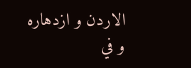الاردن و ازدهاره و في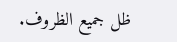ظل جميع الظروف.